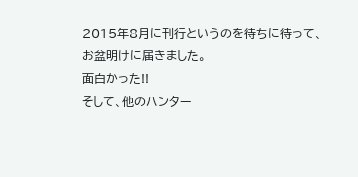2015年8月に刊行というのを待ちに待って、
お盆明けに届きました。
面白かった!!
そして、他のハンター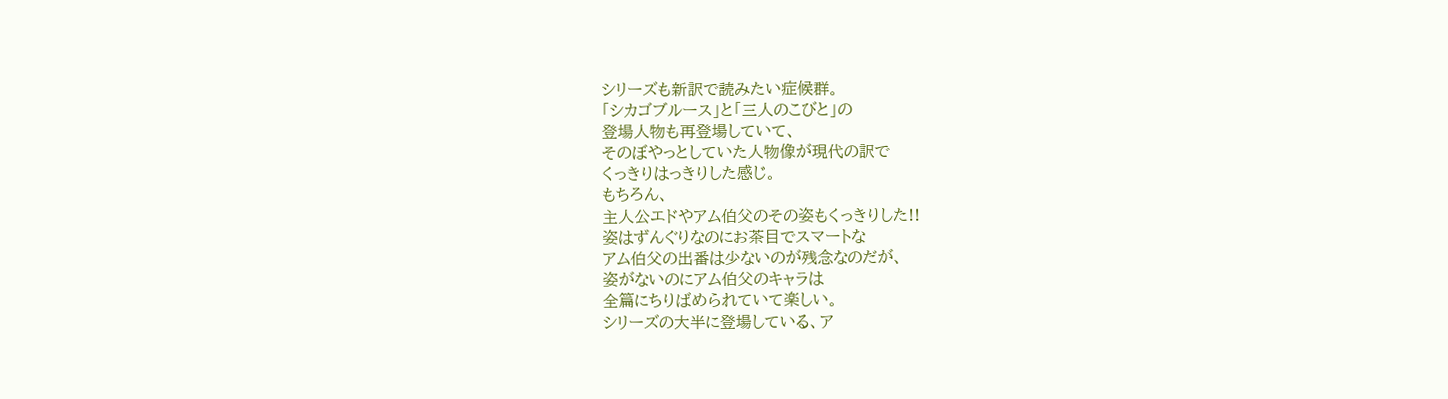シリーズも新訳で読みたい症候群。
「シカゴブルース」と「三人のこびと」の
登場人物も再登場していて、
そのぼやっとしていた人物像が現代の訳で
くっきりはっきりした感じ。
もちろん、
主人公エドやアム伯父のその姿もくっきりした!!
姿はずんぐりなのにお茶目でスマートな
アム伯父の出番は少ないのが残念なのだが、
姿がないのにアム伯父のキャラは
全篇にちりばめられていて楽しい。
シリーズの大半に登場している、ア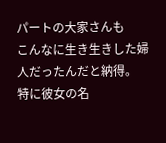パートの大家さんも
こんなに生き生きした婦人だったんだと納得。
特に彼女の名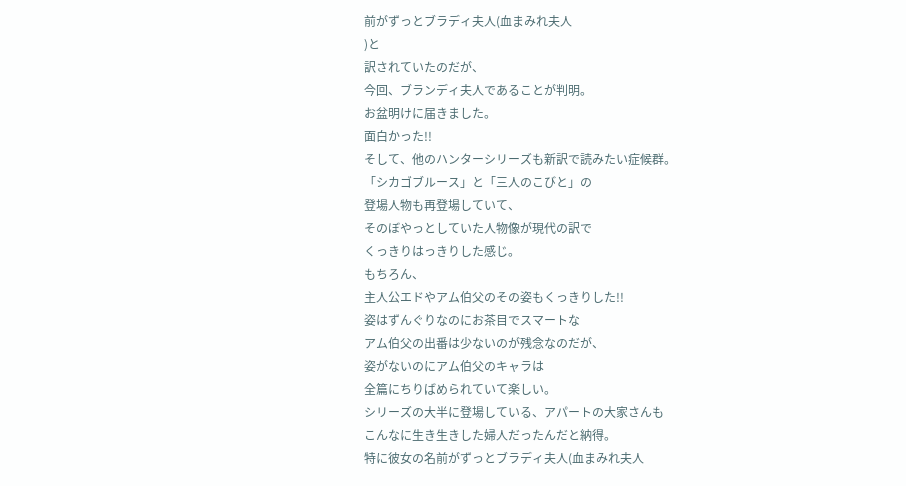前がずっとブラディ夫人(血まみれ夫人
)と
訳されていたのだが、
今回、ブランディ夫人であることが判明。
お盆明けに届きました。
面白かった!!
そして、他のハンターシリーズも新訳で読みたい症候群。
「シカゴブルース」と「三人のこびと」の
登場人物も再登場していて、
そのぼやっとしていた人物像が現代の訳で
くっきりはっきりした感じ。
もちろん、
主人公エドやアム伯父のその姿もくっきりした!!
姿はずんぐりなのにお茶目でスマートな
アム伯父の出番は少ないのが残念なのだが、
姿がないのにアム伯父のキャラは
全篇にちりばめられていて楽しい。
シリーズの大半に登場している、アパートの大家さんも
こんなに生き生きした婦人だったんだと納得。
特に彼女の名前がずっとブラディ夫人(血まみれ夫人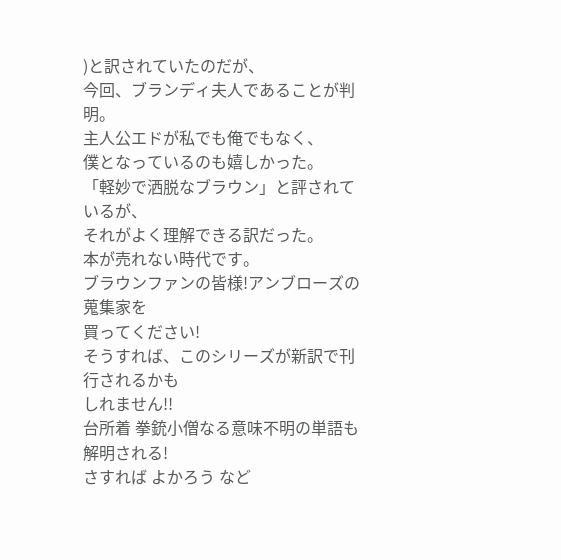)と訳されていたのだが、
今回、ブランディ夫人であることが判明。
主人公エドが私でも俺でもなく、
僕となっているのも嬉しかった。
「軽妙で洒脱なブラウン」と評されているが、
それがよく理解できる訳だった。
本が売れない時代です。
ブラウンファンの皆様!アンブローズの蒐集家を
買ってください!
そうすれば、このシリーズが新訳で刊行されるかも
しれません!!
台所着 拳銃小僧なる意味不明の単語も解明される!
さすれば よかろう など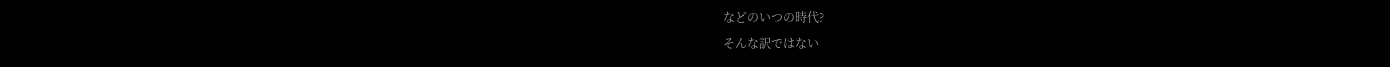などのいつの時代?
そんな訳ではない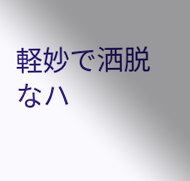軽妙で洒脱なハ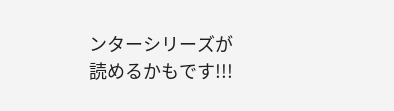ンターシリーズが
読めるかもです!!!